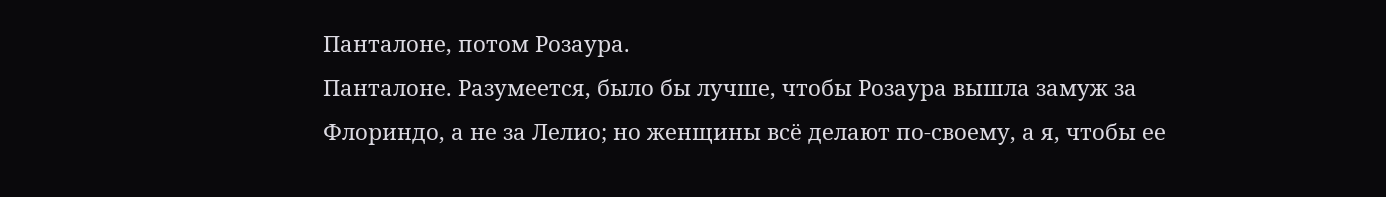Панталоне, потом Розаура.
Панталоне. Разумеется, было бы лучше, чтобы Розаура вышла замуж за Флориндо, а не за Лелио; но женщины всё делают по-своему, а я, чтобы ее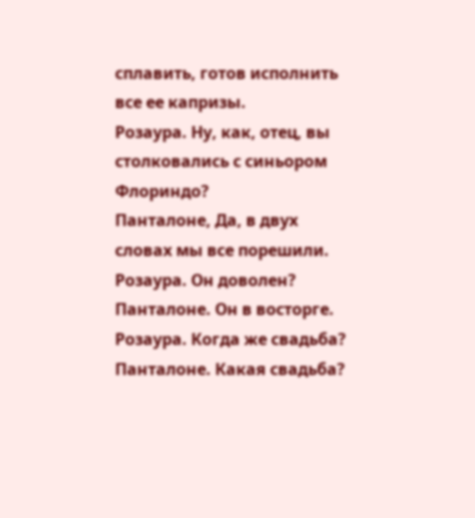сплавить, готов исполнить все ее капризы.
Розаура. Ну, как, отец, вы столковались с синьором Флориндо?
Панталоне, Да, в двух словах мы все порешили.
Розаура. Он доволен?
Панталоне. Он в восторге.
Розаура. Когда же свадьба?
Панталоне. Какая свадьба?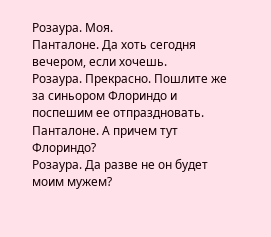Розаура. Моя.
Панталоне. Да хоть сегодня вечером, если хочешь.
Розаура. Прекрасно. Пошлите же за синьором Флориндо и поспешим ее отпраздновать.
Панталоне. А причем тут Флориндо?
Розаура. Да разве не он будет моим мужем?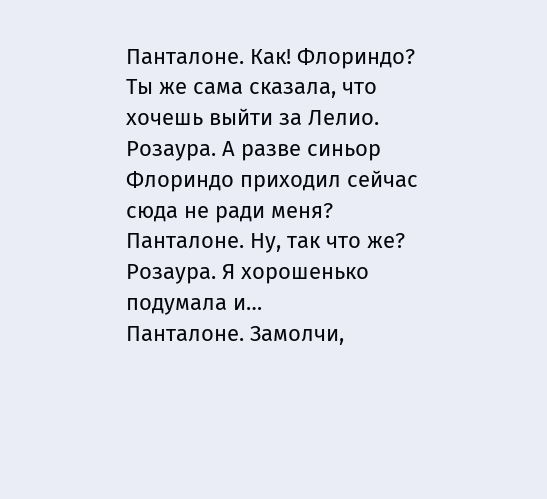Панталоне. Как! Флориндо? Ты же сама сказала, что хочешь выйти за Лелио.
Розаура. А разве синьор Флориндо приходил сейчас сюда не ради меня?
Панталоне. Ну, так что же?
Розаура. Я хорошенько подумала и…
Панталоне. Замолчи,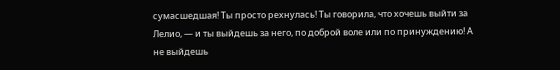сумасшедшая! Ты просто рехнулась! Ты говорила, что хочешь выйти за Лелио, — и ты выйдешь за него, по доброй воле или по принуждению! А не выйдешь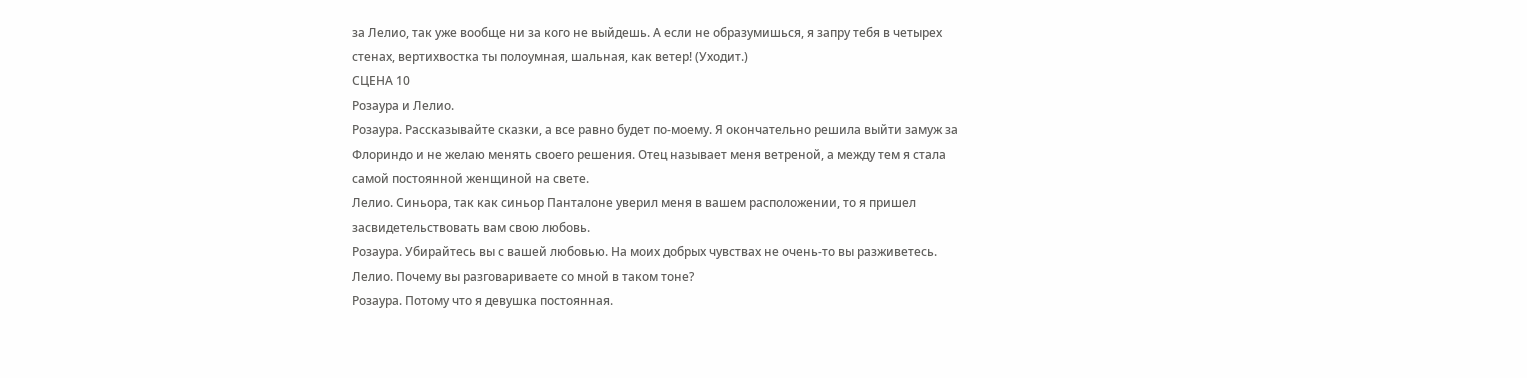за Лелио, так уже вообще ни за кого не выйдешь. А если не образумишься, я запру тебя в четырех стенах, вертихвостка ты полоумная, шальная, как ветер! (Уходит.)
СЦЕНА 10
Розаура и Лелио.
Розаура. Рассказывайте сказки, а все равно будет по-моему. Я окончательно решила выйти замуж за Флориндо и не желаю менять своего решения. Отец называет меня ветреной, а между тем я стала самой постоянной женщиной на свете.
Лелио. Синьора, так как синьор Панталоне уверил меня в вашем расположении, то я пришел засвидетельствовать вам свою любовь.
Розаура. Убирайтесь вы с вашей любовью. На моих добрых чувствах не очень-то вы разживетесь.
Лелио. Почему вы разговариваете со мной в таком тоне?
Розаура. Потому что я девушка постоянная.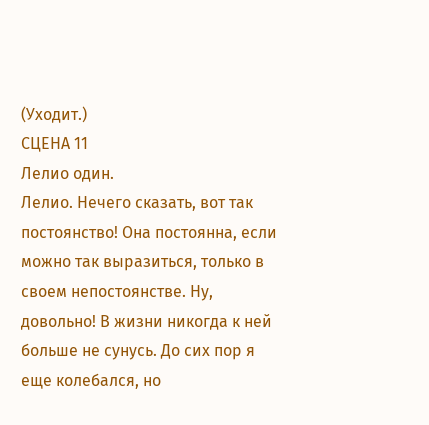(Уходит.)
СЦЕНА 11
Лелио один.
Лелио. Нечего сказать, вот так постоянство! Она постоянна, если можно так выразиться, только в своем непостоянстве. Ну, довольно! В жизни никогда к ней больше не сунусь. До сих пор я еще колебался, но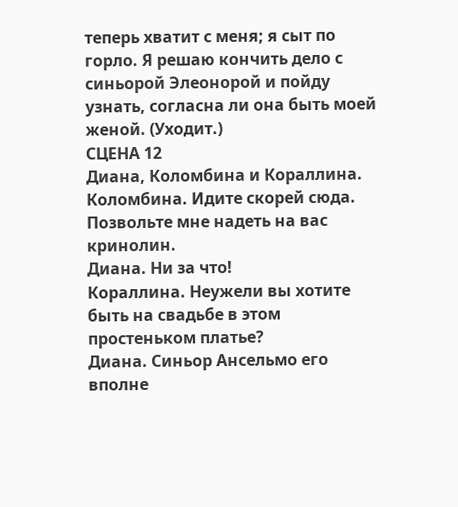теперь хватит с меня; я сыт по горло. Я решаю кончить дело с синьорой Элеонорой и пойду узнать, согласна ли она быть моей женой. (Уходит.)
СЦЕНА 12
Диана, Коломбина и Кораллина.
Коломбина. Идите скорей сюда. Позвольте мне надеть на вас кринолин.
Диана. Ни за что!
Кораллина. Неужели вы хотите быть на свадьбе в этом простеньком платье?
Диана. Синьор Ансельмо его вполне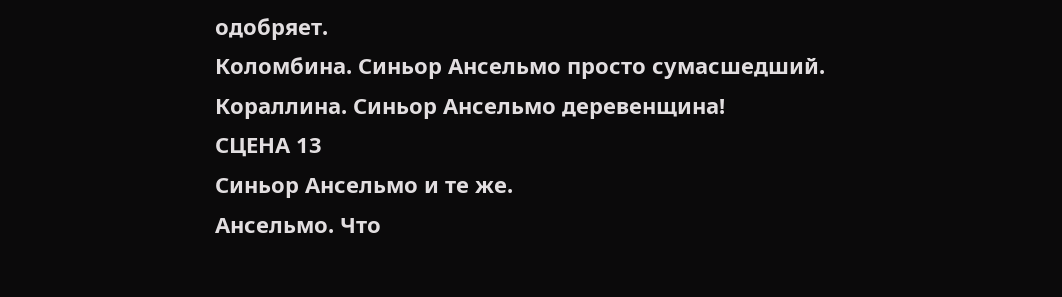одобряет.
Коломбина. Синьор Ансельмо просто сумасшедший.
Кораллина. Синьор Ансельмо деревенщина!
СЦЕНА 13
Синьор Ансельмо и те же.
Ансельмо. Что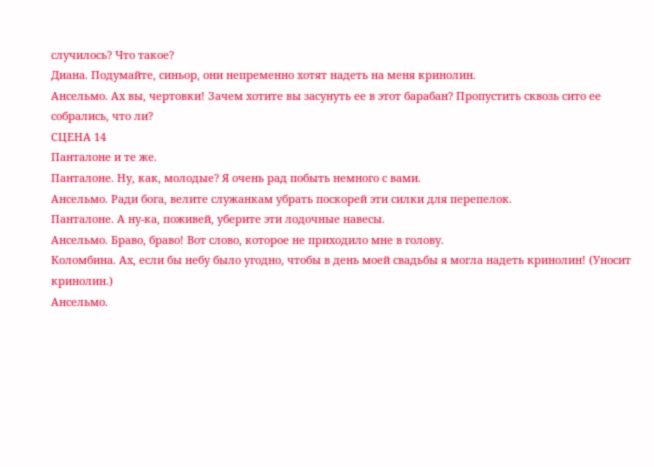случилось? Что такое?
Диана. Подумайте, синьор, они непременно хотят надеть на меня кринолин.
Ансельмо. Ах вы, чертовки! Зачем хотите вы засунуть ее в этот барабан? Пропустить сквозь сито ее собрались, что ли?
СЦЕНА 14
Панталоне и те же.
Панталоне. Ну, как, молодые? Я очень рад побыть немного с вами.
Ансельмо. Ради бога, велите служанкам убрать поскорей эти силки для перепелок.
Панталоне. А ну-ка, поживей, уберите эти лодочные навесы.
Ансельмо. Браво, браво! Вот слово, которое не приходило мне в голову.
Коломбина. Ах, если бы небу было угодно, чтобы в день моей свадьбы я могла надеть кринолин! (Уносит кринолин.)
Ансельмо.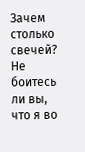Зачем столько свечей? Не боитесь ли вы, что я во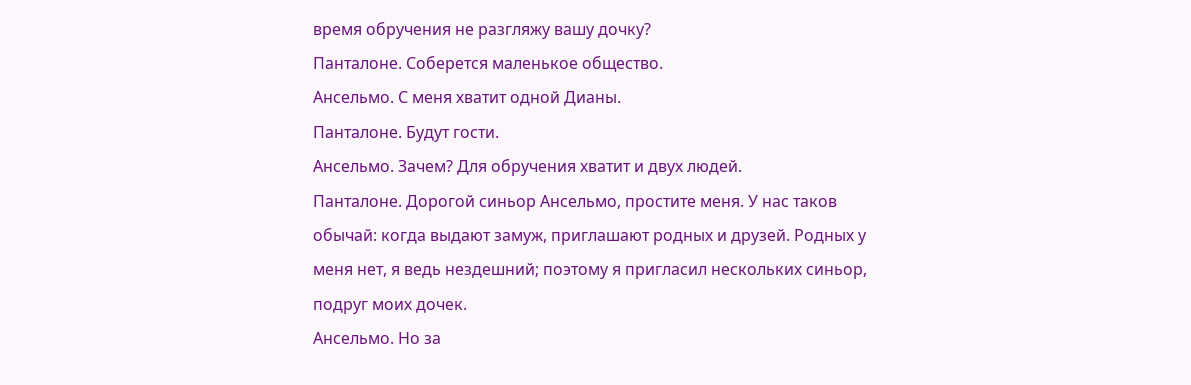время обручения не разгляжу вашу дочку?
Панталоне. Соберется маленькое общество.
Ансельмо. С меня хватит одной Дианы.
Панталоне. Будут гости.
Ансельмо. Зачем? Для обручения хватит и двух людей.
Панталоне. Дорогой синьор Ансельмо, простите меня. У нас таков обычай: когда выдают замуж, приглашают родных и друзей. Родных у меня нет, я ведь нездешний; поэтому я пригласил нескольких синьор, подруг моих дочек.
Ансельмо. Но за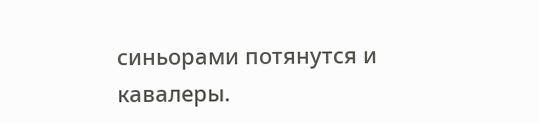синьорами потянутся и кавалеры.